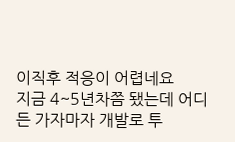이직후 적응이 어렵네요
지금 4~5년차쯤 됐는데 어디든 가자마자 개발로 투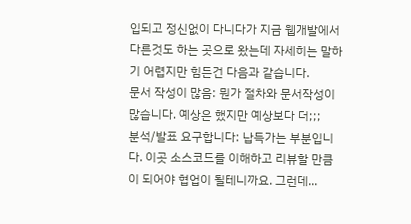입되고 정신없이 다니다가 지금 웹개발에서 다른것도 하는 곳으로 왔는데 자세히는 말하기 어렵지만 힘든건 다음과 같습니다.
문서 작성이 많음: 뭔가 절차와 문서작성이 많습니다. 예상은 했지만 예상보다 더;;;
분석/발표 요구합니다: 납득가는 부분입니다. 이곳 소스코드를 이해하고 리뷰할 만큼이 되어야 협업이 될테니까요. 그런데...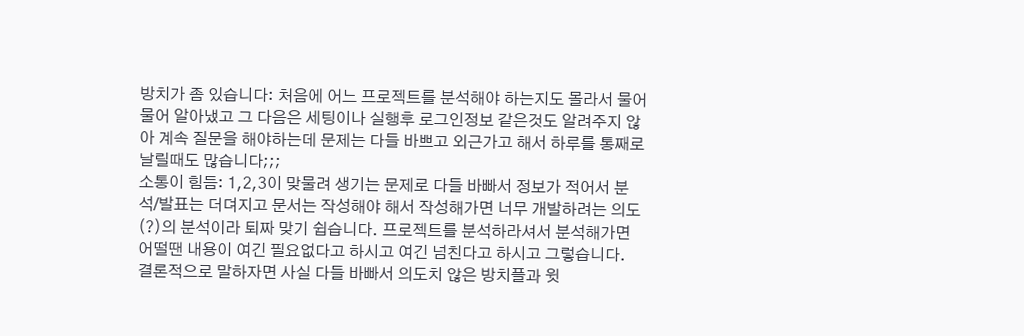방치가 좀 있습니다: 처음에 어느 프로젝트를 분석해야 하는지도 몰라서 물어물어 알아냈고 그 다음은 세팅이나 실행후 로그인정보 같은것도 알려주지 않아 계속 질문을 해야하는데 문제는 다들 바쁘고 외근가고 해서 하루를 통째로 날릴때도 많습니다;;;
소통이 힘듬: 1,2,3이 맞물려 생기는 문제로 다들 바빠서 정보가 적어서 분석/발표는 더뎌지고 문서는 작성해야 해서 작성해가면 너무 개발하려는 의도(?)의 분석이라 퇴짜 맞기 쉽습니다. 프로젝트를 분석하라셔서 분석해가면 어떨땐 내용이 여긴 필요없다고 하시고 여긴 넘친다고 하시고 그렇습니다.
결론적으로 말하자면 사실 다들 바빠서 의도치 않은 방치플과 윗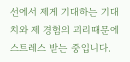선에서 제게 기대하는 기대치와 제 경험의 괴리때문에 스트레스 받는 중입니다.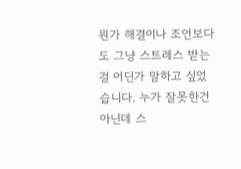뭔가 해결이나 조언보다도 그냥 스트레스 받는걸 어딘가 말하고 싶었습니다. 누가 잘못한건 아닌데 스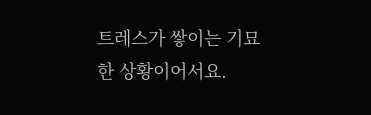트레스가 쌓이는 기묘한 상황이어서요.